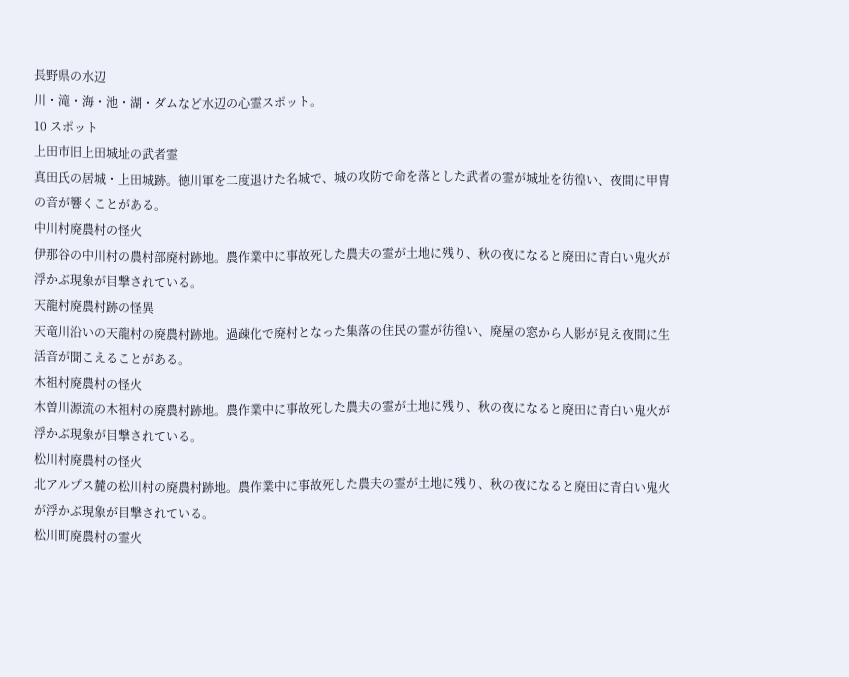長野県の水辺
川・滝・海・池・湖・ダムなど水辺の心霊スポット。
10 スポット
上田市旧上田城址の武者霊
真田氏の居城・上田城跡。徳川軍を二度退けた名城で、城の攻防で命を落とした武者の霊が城址を彷徨い、夜間に甲冑の音が響くことがある。
中川村廃農村の怪火
伊那谷の中川村の農村部廃村跡地。農作業中に事故死した農夫の霊が土地に残り、秋の夜になると廃田に青白い鬼火が浮かぶ現象が目撃されている。
天龍村廃農村跡の怪異
天竜川沿いの天龍村の廃農村跡地。過疎化で廃村となった集落の住民の霊が彷徨い、廃屋の窓から人影が見え夜間に生活音が聞こえることがある。
木祖村廃農村の怪火
木曽川源流の木祖村の廃農村跡地。農作業中に事故死した農夫の霊が土地に残り、秋の夜になると廃田に青白い鬼火が浮かぶ現象が目撃されている。
松川村廃農村の怪火
北アルプス麓の松川村の廃農村跡地。農作業中に事故死した農夫の霊が土地に残り、秋の夜になると廃田に青白い鬼火が浮かぶ現象が目撃されている。
松川町廃農村の霊火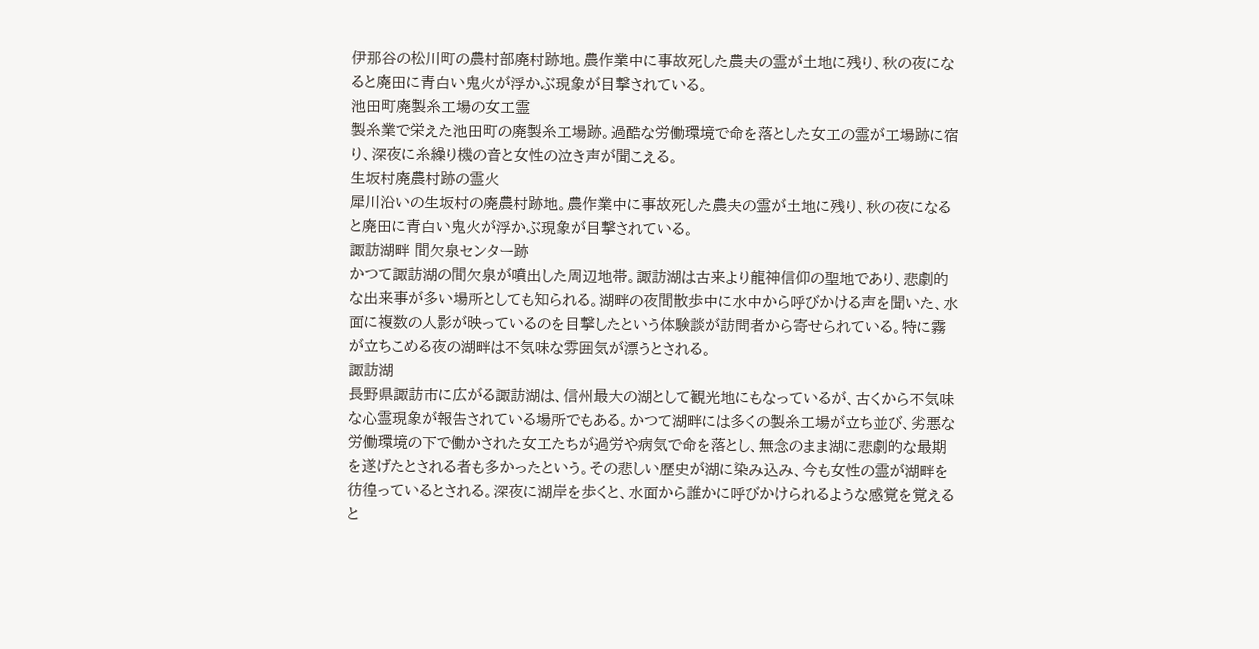伊那谷の松川町の農村部廃村跡地。農作業中に事故死した農夫の霊が土地に残り、秋の夜になると廃田に青白い鬼火が浮かぶ現象が目撃されている。
池田町廃製糸工場の女工霊
製糸業で栄えた池田町の廃製糸工場跡。過酷な労働環境で命を落とした女工の霊が工場跡に宿り、深夜に糸繰り機の音と女性の泣き声が聞こえる。
生坂村廃農村跡の霊火
犀川沿いの生坂村の廃農村跡地。農作業中に事故死した農夫の霊が土地に残り、秋の夜になると廃田に青白い鬼火が浮かぶ現象が目撃されている。
諏訪湖畔 間欠泉センター跡
かつて諏訪湖の間欠泉が噴出した周辺地帯。諏訪湖は古来より龍神信仰の聖地であり、悲劇的な出来事が多い場所としても知られる。湖畔の夜間散歩中に水中から呼びかける声を聞いた、水面に複数の人影が映っているのを目撃したという体験談が訪問者から寄せられている。特に霧が立ちこめる夜の湖畔は不気味な雰囲気が漂うとされる。
諏訪湖
長野県諏訪市に広がる諏訪湖は、信州最大の湖として観光地にもなっているが、古くから不気味な心霊現象が報告されている場所でもある。かつて湖畔には多くの製糸工場が立ち並び、劣悪な労働環境の下で働かされた女工たちが過労や病気で命を落とし、無念のまま湖に悲劇的な最期を遂げたとされる者も多かったという。その悲しい歴史が湖に染み込み、今も女性の霊が湖畔を彷徨っているとされる。深夜に湖岸を歩くと、水面から誰かに呼びかけられるような感覚を覚えると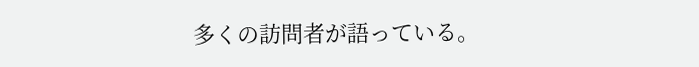多くの訪問者が語っている。